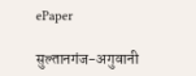ePaper

सुल्तानगंज-अगुवानी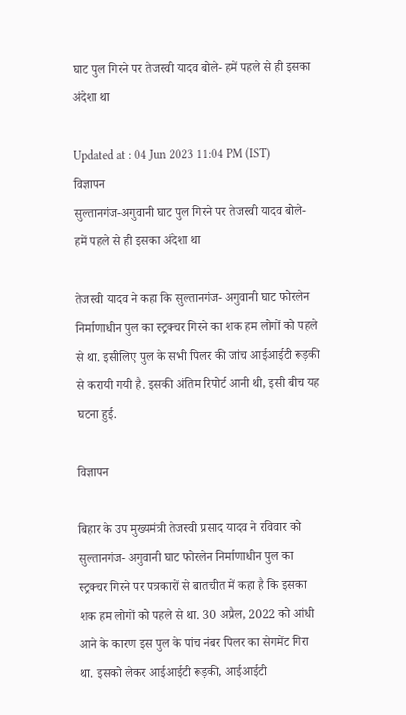घाट पुल गिरने पर तेजस्वी यादव बोले- हमें पहले से ही इसका अंदेशा था

Updated at : 04 Jun 2023 11:04 PM (IST)
विज्ञापन
सुल्तानगंज-अगुवानी घाट पुल गिरने पर तेजस्वी यादव बोले- हमें पहले से ही इसका अंदेशा था

तेजस्वी यादव ने कहा कि सुल्तानगंज- अगुवानी घाट फोरलेन निर्माणाधीन पुल का स्ट्रक्चर गिरने का शक हम लोगों को पहले से था. इसीलिए पुल के सभी पिलर की जांच आईआईटी रूड़की से करायी गयी है. इसकी अंतिम रिपोर्ट आनी थी, इसी बीच यह घटना हुई.

विज्ञापन

बिहार के उप मुख्यमंत्री तेजस्वी प्रसाद यादव ने रविवार को सुल्तानगंज- अगुवानी घाट फोरलेन निर्माणाधीन पुल का स्ट्रक्चर गिरने पर पत्रकारों से बातचीत में कहा है कि इसका शक हम लोगों को पहले से था. 30 अप्रैल, 2022 को आंधी आने के कारण इस पुल के पांच नंबर पिलर का सेगमेंट गिरा था. इसको लेकर आईआईटी रूड़की, आईआईटी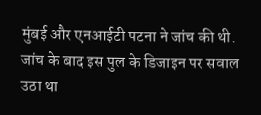मुंबई और एनआईटी पटना ने जांच की थी. जांच के बाद इस पुल के डिजाइन पर सवाल उठा था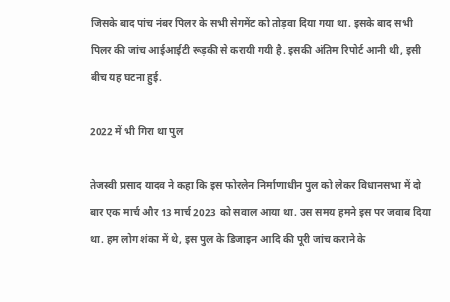जिसके बाद पांच नंबर पिलर के सभी सेगमेंट को तोड़वा दिया गया था. इसके बाद सभी पिलर की जांच आईआईटी रूड़की से करायी गयी है. इसकी अंतिम रिपोर्ट आनी थी, इसी बीच यह घटना हुई.

2022 में भी गिरा था पुल

तेजस्वी प्रसाद यादव ने कहा कि इस फोरलेन निर्माणाधीन पुल को लेकर विधानसभा में दो बार एक मार्च और 13 मार्च 2023 को सवाल आया था. उस समय हमने इस पर जवाब दिया था. हम लोग शंका में थे, इस पुल के डिजाइन आदि की पूरी जांच कराने के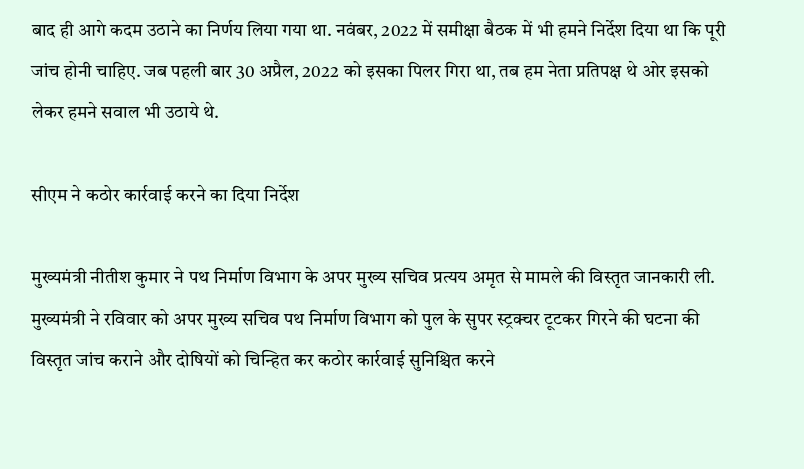बाद ही आगे कदम उठाने का निर्णय लिया गया था. नवंबर, 2022 में समीक्षा बैठक में भी हमने निर्देश दिया था कि पूरी जांच होनी चाहिए. जब पहली बार 30 अप्रैल, 2022 को इसका पिलर गिरा था, तब हम नेता प्रतिपक्ष थे ओर इसको लेकर हमने सवाल भी उठाये थे.

सीएम ने कठोर कार्रवाई करने का दिया निर्देश

मुख्यमंत्री नीतीश कुमार ने पथ निर्माण विभाग के अपर मुख्य सचिव प्रत्यय अमृत से मामले की विस्तृत जानकारी ली. मुख्यमंत्री ने रविवार को अपर मुख्य सचिव पथ निर्माण विभाग को पुल के सुपर स्ट्रक्चर टूटकर गिरने की घटना की विस्तृत जांच कराने और दोषियों को चिन्हित कर कठोर कार्रवाई सुनिश्चित करने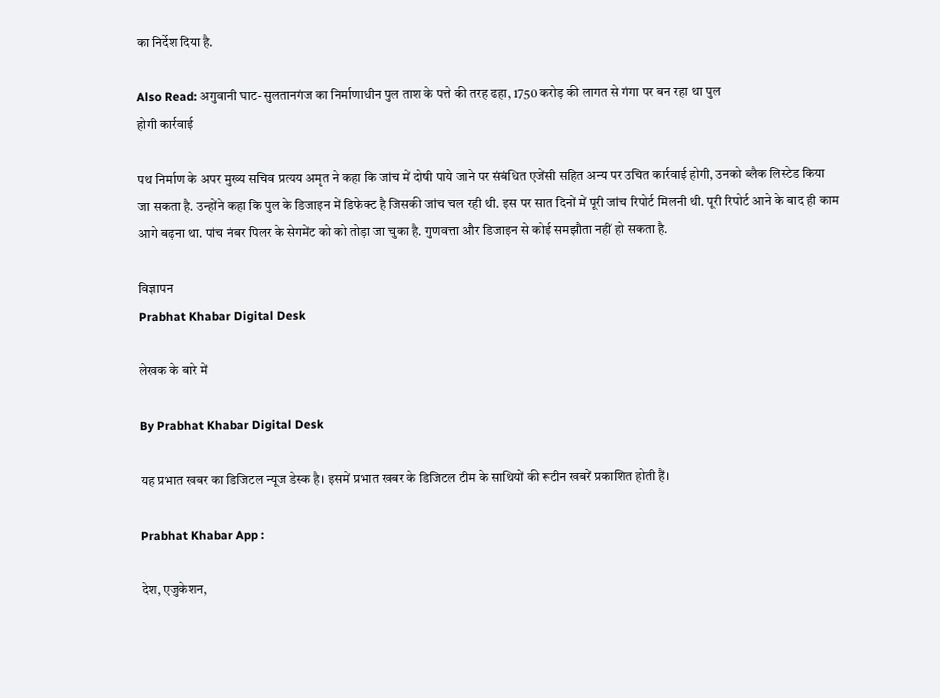का निर्देश दिया है.

Also Read: अगुवानी घाट-सुलतानगंज का निर्माणाधीन पुल ताश के पत्ते की तरह ढहा, 1750 करोड़ की लागत से गंगा पर बन रहा था पुल
होगी कार्रवाई

पथ निर्माण के अपर मुख्य सचिव प्रत्यय अमृत ने कहा कि जांच में दोषी पाये जाने पर संबंधित एजेंसी सहित अन्य पर उचित कार्रवाई होगी, उनको ब्लैक लिस्टेड किया जा सकता है. उन्होंने कहा कि पुल के डिजाइन में डिफेक्ट है जिसकी जांच चल रही थी. इस पर सात दिनों में पूरी जांच रिपोर्ट मिलनी थी. पूरी रिपोर्ट आने के बाद ही काम आगे बढ़ना था. पांच नंबर पिलर के सेगमेंट को को तोड़ा जा चुका है. गुणवत्ता और डिजाइन से कोई समझौता नहीं हो सकता है.

विज्ञापन
Prabhat Khabar Digital Desk

लेखक के बारे में

By Prabhat Khabar Digital Desk

यह प्रभात खबर का डिजिटल न्यूज डेस्क है। इसमें प्रभात खबर के डिजिटल टीम के साथियों की रूटीन खबरें प्रकाशित होती हैं।

Prabhat Khabar App :

देश, एजुकेशन,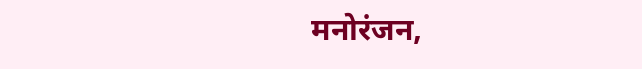मनोरंजन,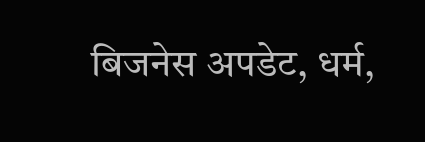बिजनेस अपडेट, धर्म,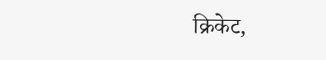क्रिकेट,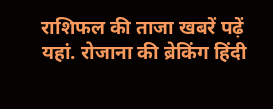राशिफल की ताजा खबरें पढ़ें यहां. रोजाना की ब्रेकिंग हिंदी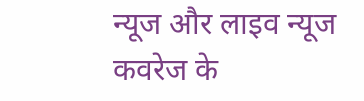न्यूज और लाइव न्यूज कवरेज के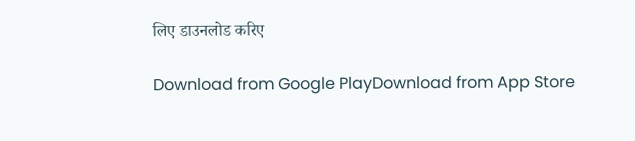लिए डाउनलोड करिए

Download from Google PlayDownload from App Store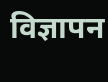विज्ञापन